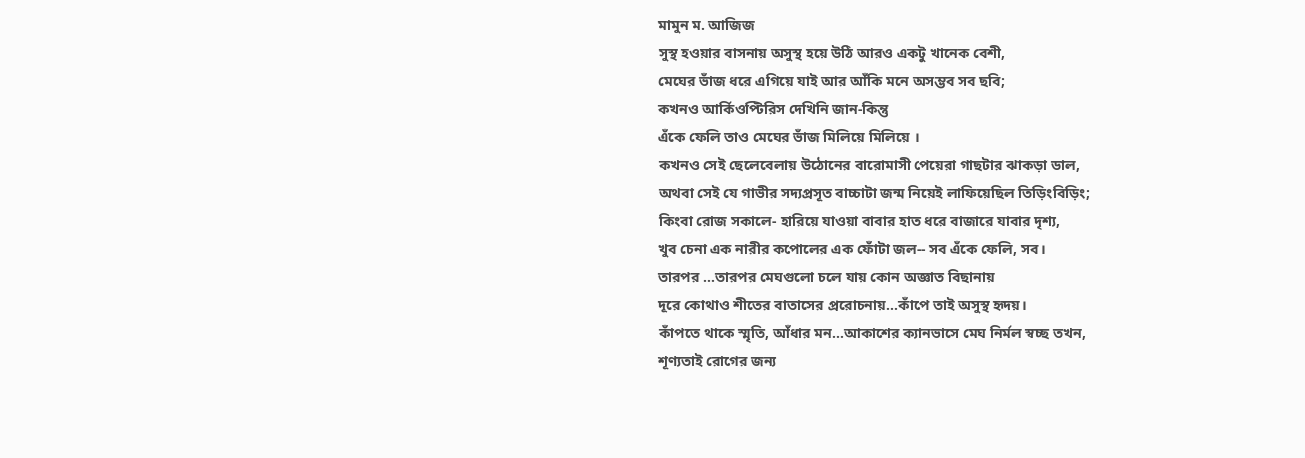মামুন ম. আজিজ
সুস্থ হওয়ার বাসনায় অসুস্থ হয়ে উঠি আরও একটু খানেক বেশী,
মেঘের ভাঁজ ধরে এগিয়ে যাই আর আঁকি মনে অসম্ভব সব ছবি;
কখনও আর্কিওপ্টিরিস দেখিনি জান-কিন্তু
এঁকে ফেলি তাও মেঘের ভাঁজ মিলিয়ে মিলিয়ে ।
কখনও সেই ছেলেবেলায় উঠোনের বারোমাসী পেয়েরা গাছটার ঝাকড়া ডাল,
অথবা সেই যে গাভীর সদ্যপ্রসূত বাচ্চাটা জন্ম নিয়েই লাফিয়েছিল তিড়িংবিড়িং;
কিংবা রোজ সকালে- হারিয়ে যাওয়া বাবার হাত ধরে বাজারে যাবার দৃশ্য,
খুব চেনা এক নারীর কপোলের এক ফোঁটা জল-- সব এঁকে ফেলি, সব।
তারপর ...তারপর মেঘগুলো চলে যায় কোন অজ্ঞাত বিছানায়
দূরে কোথাও শীতের বাতাসের প্ররোচনায়...কাঁপে তাই অসুস্থ হৃদয়।
কাঁপতে থাকে স্মৃতি, আঁধার মন...আকাশের ক্যানভাসে মেঘ নির্মল স্বচ্ছ তখন,
শূণ্যতাই রোগের জন্য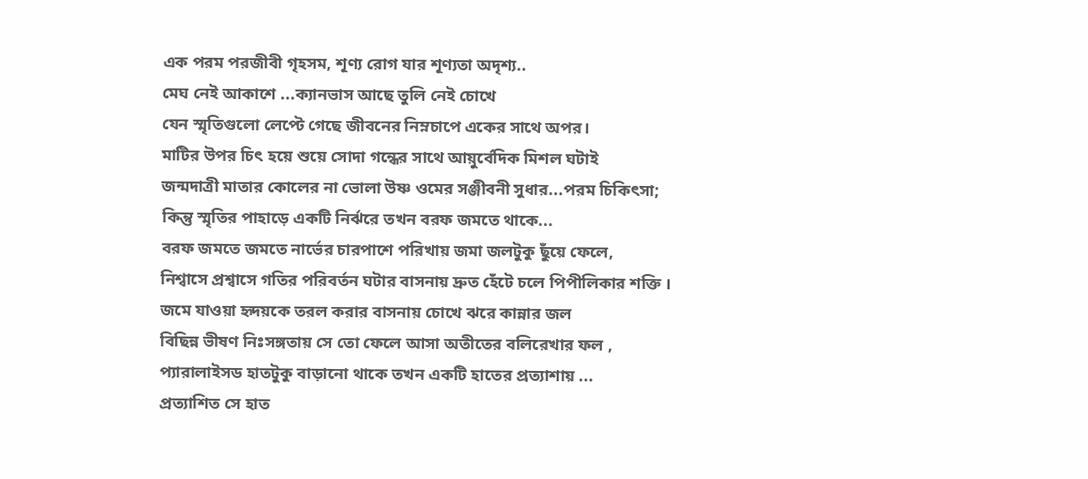এক পরম পরজীবী গৃহসম, শূণ্য রোগ যার শূণ্যতা অদৃশ্য..
মেঘ নেই আকাশে ...ক্যানভাস আছে তুলি নেই চোখে
যেন স্মৃতিগুলো লেপ্টে গেছে জীবনের নিম্নচাপে একের সাথে অপর।
মাটির উপর চিৎ হয়ে শুয়ে সোদা গন্ধের সাথে আয়ুর্বেদিক মিশল ঘটাই
জন্মদাত্রী মাতার কোলের না ভোলা উষ্ণ ওমের সঞ্জীবনী সুধার...পরম চিকিৎসা;
কিন্তু স্মৃতির পাহাড়ে একটি নির্ঝরে তখন বরফ জমতে থাকে...
বরফ জমতে জমতে নার্ভের চারপাশে পরিখায় জমা জলটুকু ছুঁয়ে ফেলে,
নিশ্বাসে প্রশ্বাসে গতির পরিবর্তন ঘটার বাসনায় দ্রুত হেঁটে চলে পিপীলিকার শক্তি ।
জমে যাওয়া হৃদয়কে তরল করার বাসনায় চোখে ঝরে কান্নার জল
বিছিন্ন ভীষণ নিঃসঙ্গতায় সে তো ফেলে আসা অতীতের বলিরেখার ফল ,
প্যারালাইসড হাতটুকু বাড়ানো থাকে তখন একটি হাতের প্রত্যাশায় ...
প্রত্যাশিত সে হাত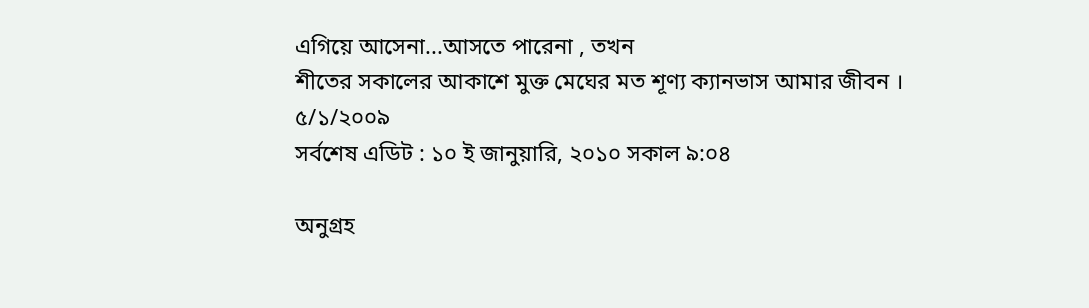এগিয়ে আসেনা...আসতে পারেনা , তখন
শীতের সকালের আকাশে মুক্ত মেঘের মত শূণ্য ক্যানভাস আমার জীবন ।
৫/১/২০০৯
সর্বশেষ এডিট : ১০ ই জানুয়ারি, ২০১০ সকাল ৯:০৪

অনুগ্রহ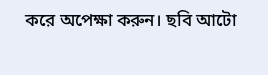করে অপেক্ষা করুন। ছবি আটো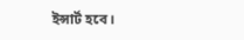ইন্সার্ট হবে।